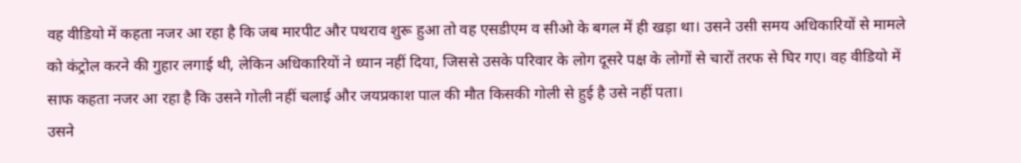वह वीडियो में कहता नजर आ रहा है कि जब मारपीट और पथराव शुरू हुआ तो वह एसडीएम व सीओ के बगल में ही खड़ा था। उसने उसी समय अधिकारियों से मामले को कंट्रोल करने की गुहार लगाई थी, लेकिन अधिकारियों ने ध्यान नहीं दिया, जिससे उसके परिवार के लोग दूसरे पक्ष के लोगों से चारों तरफ से घिर गए। वह वीडियो में साफ कहता नजर आ रहा है कि उसने गोली नहीं चलाई और जयप्रकाश पाल की मौत किसकी गोली से हुई है उसे नहीं पता।
उसने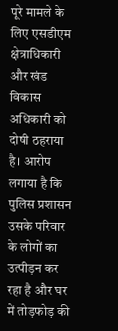पूरे मामले के लिए एसडीएम क्षेत्राधिकारी और खंड विकास अधिकारी को दोषी ठहराया है। आरोप लगाया है कि पुलिस प्रशासन उसके परिवार के लोगों का उत्पीड़न कर रहा है और घर में तोड़फोड़ की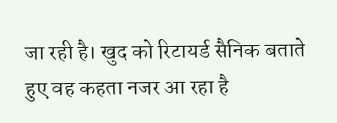जा रही है। खुद को रिटायर्ड सैनिक बताते हुए वह कहता नजर आ रहा है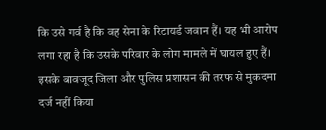कि उसे गर्व है कि वह सेना के रिटायर्ड जवान हैं। यह भी आरोप लगा रहा है कि उसके परिवार के लोग मामले में घायल हुए हैं। इसके बावजूद जिला और पुलिस प्रशासन की तरफ से मुकदमा दर्ज नहीं किया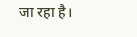जा रहा है।